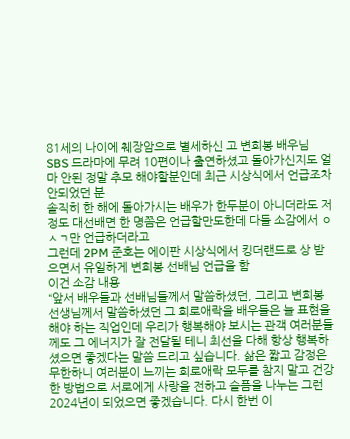81세의 나이에 췌장암으로 별세하신 고 변희봉 배우님
SBS 드라마에 무려 10편이나 출연하셨고 돌아가신지도 얼마 안된 정말 추모 해야할분인데 최근 시상식에서 언급조차 안되었던 분
솔직히 한 해에 돌아가시는 배우가 한두분이 아니더라도 저정도 대선배면 한 명쯤은 언급할만도한데 다들 소감에서 ㅇㅅㄱ만 언급하더라고
그런데 2PM 준호는 에이판 시상식에서 킹더랜드로 상 받으면서 유일하게 변희봉 선배님 언급을 함
이건 소감 내용
“앞서 배우들과 선배님들께서 말씀하셨던, 그리고 변희봉 선생님께서 말씀하셨던 그 희로애락을 배우들은 늘 표현을 해야 하는 직업인데 우리가 행복해야 보시는 관객 여러분들께도 그 에너지가 잘 전달될 테니 최선을 다해 항상 행복하셨으면 좋겠다는 말씀 드리고 싶습니다. 삶은 짧고 감정은 무한하니 여러분이 느끼는 희로애락 모두를 참지 말고 건강한 방법으로 서로에게 사랑을 전하고 슬픔을 나누는 그런 2024년이 되었으면 좋겠습니다. 다시 한번 이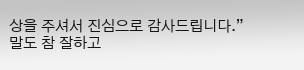상을 주셔서 진심으로 감사드립니다.”
말도 참 잘하고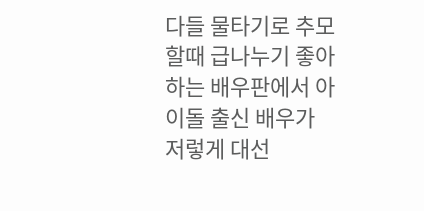다들 물타기로 추모할때 급나누기 좋아하는 배우판에서 아이돌 출신 배우가 저렇게 대선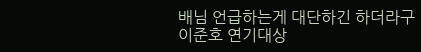배님 언급하는게 대단하긴 하더라구
이준호 연기대상